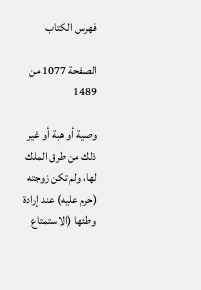فهرس الكتاب

الصفحة 1077 من 1489

وصية أو هبة أو غير ذلك من طرق الملك لها، ولم تكن زوجته (حرم عليه) عند إرادة وطئها (الاستمتاع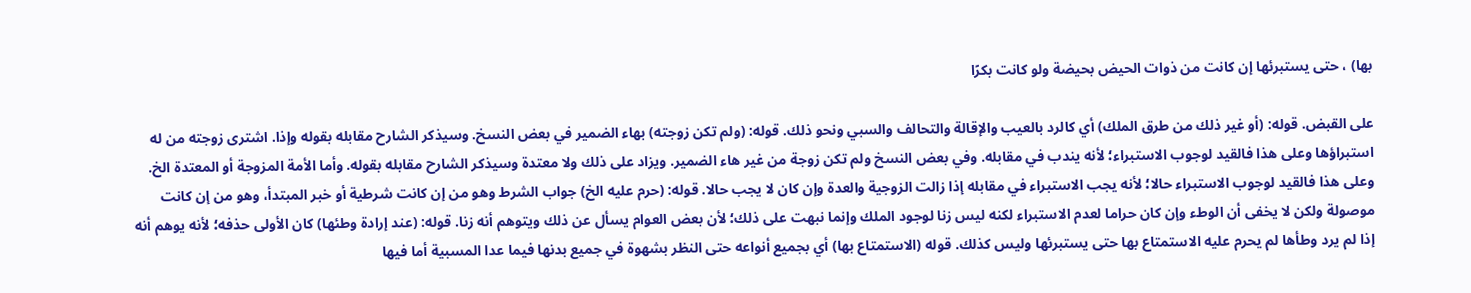بها) ، حتى يستبرئها إن كانت من ذوات الحيض بحيضة ولو كانت بكرًا

على القبض. قوله: (أو غير ذلك من طرق الملك) أي كالرد بالعيب والإقالة والتحالف والسبي ونحو ذلك. قوله: (ولم تكن زوجته) بهاء الضمير في بعض النسخ. وسيذكر الشارح مقابله بقوله وإذا. اشترى زوجته من له استبراؤها وعلى هذا فالقيد لوجوب الاستبراء؛ لأنه يندب في مقابله. وفي بعض النسخ ولم تكن زوجة من غير هاء الضمير. ويزاد على ذلك ولا معتدة وسيذكر الشارح مقابله بقوله. وأما الأمة المزوجة أو المعتدة الخ. وعلى هذا فالقيد لوجوب الاستبراء حالا؛ لأنه يجب الاستبراء في مقابله إذا زالت الزوجية والعدة وإن كان لا يجب حالا. قوله: (حرم عليه الخ) جواب الشرط وهو من إن كانت شرطية أو خبر المبتدأ، وهو من إن كانت موصولة ولكن لا يخفى أن الوطء وإن كان حراما لعدم الاستبراء لكنه ليس زنا لوجود الملك وإنما نبهت على ذلك؛ لأن بعض العوام يسأل عن ذلك ويتوهم أنه زنا. قوله: (عند إرادة وطئها) كان الأولى حذفه؛ لأنه يوهم أنه إذا لم يرد وطأها لم يحرم عليه الاستمتاع بها حتى يستبرئها وليس كذلك. قوله (الاستمتاع بها) أي بجميع أنواعه حتى النظر بشهوة في جميع بدنها فيما عدا المسبية أما فيها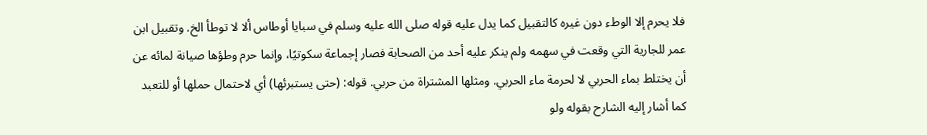فلا يحرم إلا الوطء دون غيره كالتقبيل كما يدل عليه قوله صلى الله عليه وسلم في سبايا أوطاس ألا لا توطأ الخ. وتقبيل ابن عمر للجارية التي وقعت في سهمه ولم ينكر عليه أحد من الصحابة فصار إجماعة سكوتيًا، وإنما حرم وطؤها صيانة لمائه عن أن يختلط بماء الحربي لا لحرمة ماء الحربي. ومثلها المشتراة من حربي. قوله: (حتى يستبرئها) أي لاحتمال حملها أو للتعبد كما أشار إليه الشارح بقوله ولو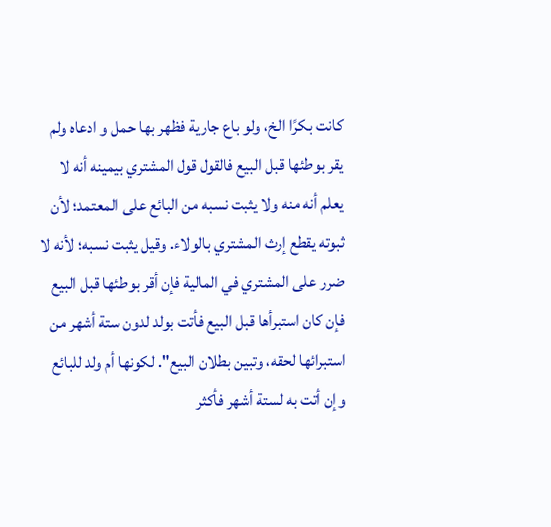كانت بكرًا الخ، ولو باع جارية فظهر بها حمل و ادعاه ولم يقر بوطئها قبل البيع فالقول قول المشتري بيمينه أنه لا يعلم أنه منه ولا يثبت نسبه من البائع على المعتمد؛ لأن ثبوته يقطع إرث المشتري بالولاء. وقيل يثبت نسبه؛ لأنه لا ضرر على المشتري في المالية فإن أقر بوطئها قبل البيع فإن كان استبرأها قبل البيع فأتت بولد لدون ستة أشهر من استبرائها لحقه، وتبين بطلان البيع". لكونها أم ولد للبائع وإن أتت به لستة أشهر فأكثر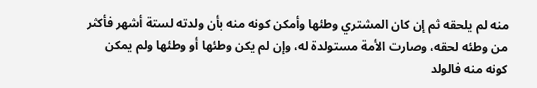منه لم يلحقه ثم إن كان المشتري وطئها وأمكن كونه منه بأن ولدته لستة أشهر فأكثر من وطئه لحقه، وصارت الأمة مستولدة له، وإن لم يكن وطئها أو وطئها ولم يمكن كونه منه فالولد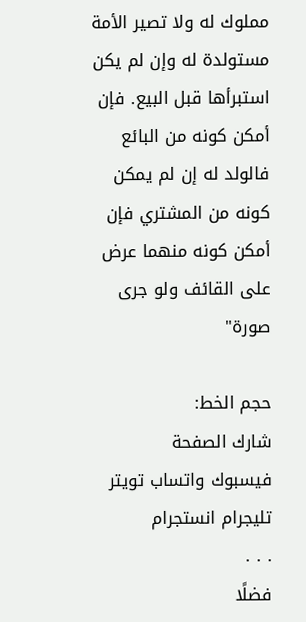مملوك له ولا تصير الأمة مستولدة له وإن لم يكن استبرأها قبل البيع. فإن أمكن كونه من البائع فالولد له إن لم يمكن كونه من المشتري فإن أمكن كونه منهما عرض على القائف ولو جرى صورة"

حجم الخط:
شارك الصفحة
فيسبوك واتساب تويتر تليجرام انستجرام
. . .
فضلًا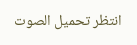انتظر تحميل الصوت